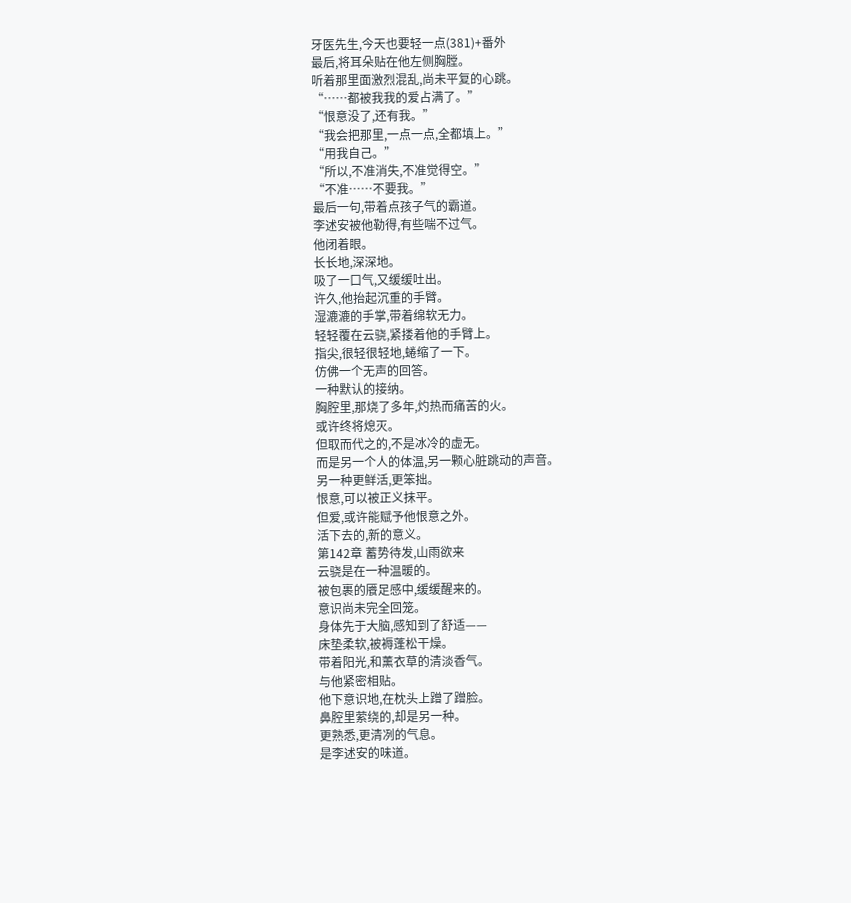牙医先生,今天也要轻一点(381)+番外
最后,将耳朵贴在他左侧胸膛。
听着那里面激烈混乱,尚未平复的心跳。
“……都被我我的爱占满了。”
“恨意没了,还有我。”
“我会把那里,一点一点,全都填上。”
“用我自己。”
“所以,不准消失,不准觉得空。”
“不准……不要我。”
最后一句,带着点孩子气的霸道。
李述安被他勒得,有些喘不过气。
他闭着眼。
长长地,深深地。
吸了一口气,又缓缓吐出。
许久,他抬起沉重的手臂。
湿漉漉的手掌,带着绵软无力。
轻轻覆在云骁,紧搂着他的手臂上。
指尖,很轻很轻地,蜷缩了一下。
仿佛一个无声的回答。
一种默认的接纳。
胸腔里,那烧了多年,灼热而痛苦的火。
或许终将熄灭。
但取而代之的,不是冰冷的虚无。
而是另一个人的体温,另一颗心脏跳动的声音。
另一种更鲜活,更笨拙。
恨意,可以被正义抹平。
但爱,或许能赋予他恨意之外。
活下去的,新的意义。
第142章 蓄势待发,山雨欲来
云骁是在一种温暖的。
被包裹的餍足感中,缓缓醒来的。
意识尚未完全回笼。
身体先于大脑,感知到了舒适——
床垫柔软,被褥蓬松干燥。
带着阳光,和薰衣草的清淡香气。
与他紧密相贴。
他下意识地,在枕头上蹭了蹭脸。
鼻腔里萦绕的,却是另一种。
更熟悉,更清冽的气息。
是李述安的味道。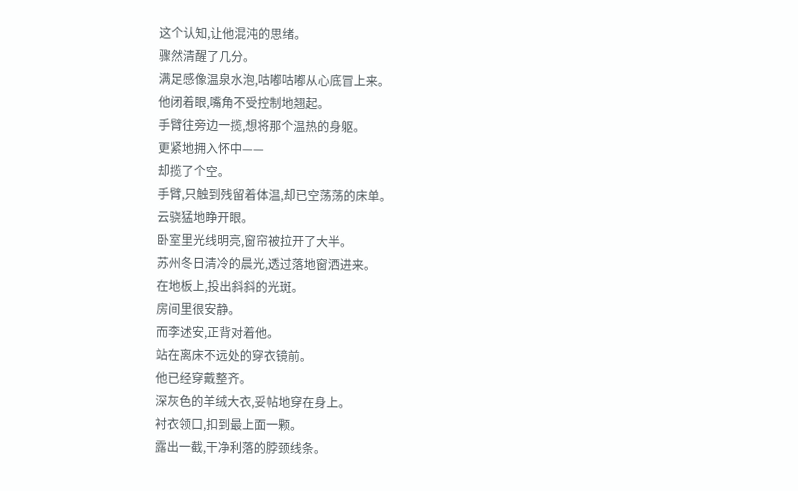这个认知,让他混沌的思绪。
骤然清醒了几分。
满足感像温泉水泡,咕嘟咕嘟从心底冒上来。
他闭着眼,嘴角不受控制地翘起。
手臂往旁边一揽,想将那个温热的身躯。
更紧地拥入怀中——
却揽了个空。
手臂,只触到残留着体温,却已空荡荡的床单。
云骁猛地睁开眼。
卧室里光线明亮,窗帘被拉开了大半。
苏州冬日清冷的晨光,透过落地窗洒进来。
在地板上,投出斜斜的光斑。
房间里很安静。
而李述安,正背对着他。
站在离床不远处的穿衣镜前。
他已经穿戴整齐。
深灰色的羊绒大衣,妥帖地穿在身上。
衬衣领口,扣到最上面一颗。
露出一截,干净利落的脖颈线条。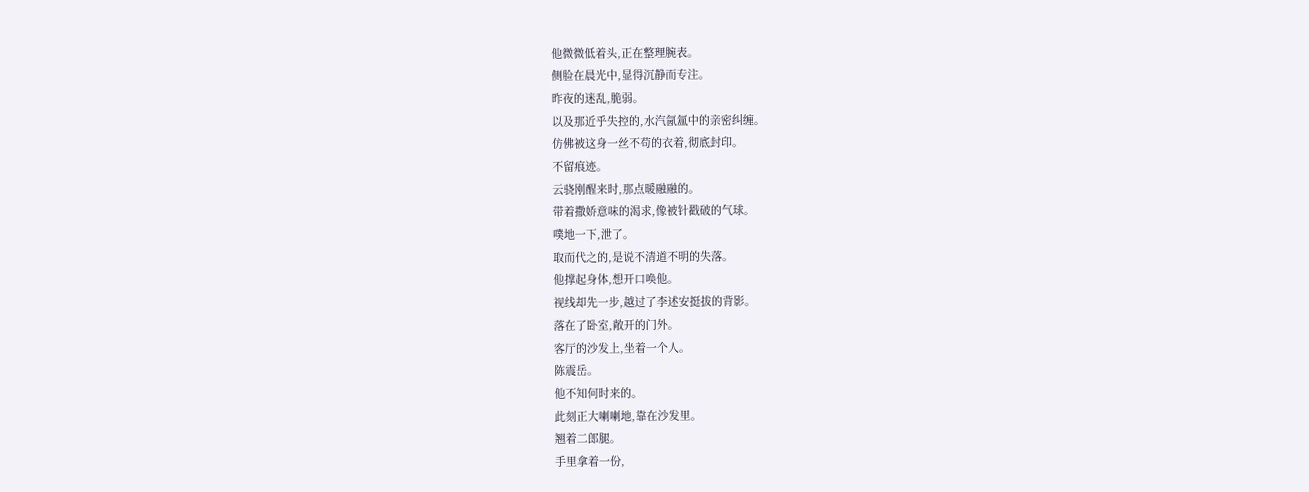他微微低着头,正在整理腕表。
侧脸在晨光中,显得沉静而专注。
昨夜的迷乱,脆弱。
以及那近乎失控的,水汽氤氲中的亲密纠缠。
仿佛被这身一丝不苟的衣着,彻底封印。
不留痕迹。
云骁刚醒来时,那点暖融融的。
带着撒娇意味的渴求,像被针戳破的气球。
噗地一下,泄了。
取而代之的,是说不清道不明的失落。
他撑起身体,想开口唤他。
视线却先一步,越过了李述安挺拔的背影。
落在了卧室,敞开的门外。
客厅的沙发上,坐着一个人。
陈震岳。
他不知何时来的。
此刻正大喇喇地,靠在沙发里。
翘着二郎腿。
手里拿着一份,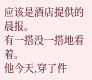应该是酒店提供的晨报。
有一搭没一搭地看着。
他今天,穿了件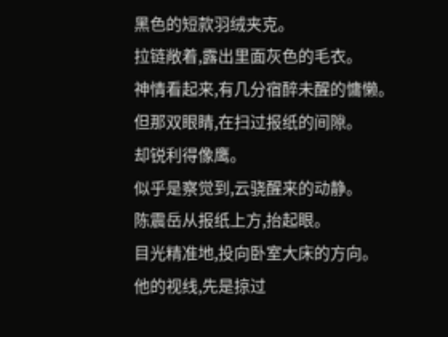黑色的短款羽绒夹克。
拉链敞着,露出里面灰色的毛衣。
神情看起来,有几分宿醉未醒的慵懒。
但那双眼睛,在扫过报纸的间隙。
却锐利得像鹰。
似乎是察觉到,云骁醒来的动静。
陈震岳从报纸上方,抬起眼。
目光精准地,投向卧室大床的方向。
他的视线,先是掠过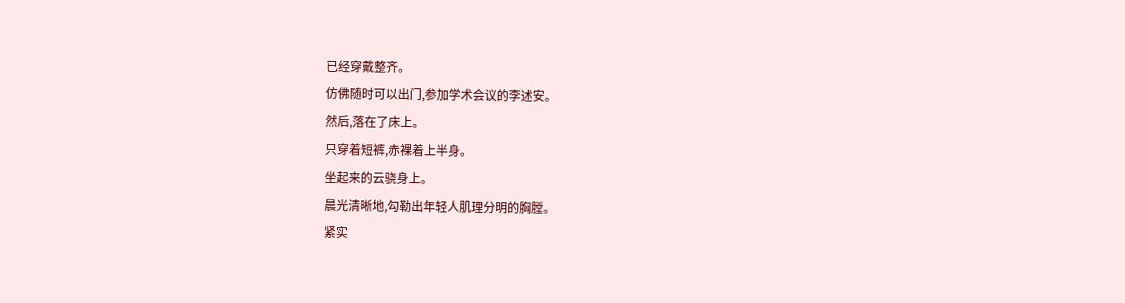已经穿戴整齐。
仿佛随时可以出门,参加学术会议的李述安。
然后,落在了床上。
只穿着短裤,赤裸着上半身。
坐起来的云骁身上。
晨光清晰地,勾勒出年轻人肌理分明的胸膛。
紧实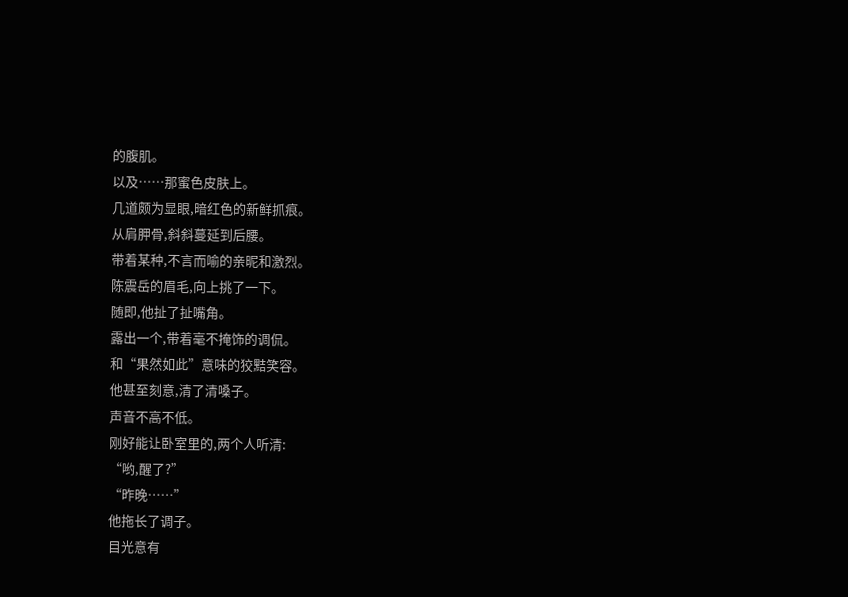的腹肌。
以及……那蜜色皮肤上。
几道颇为显眼,暗红色的新鲜抓痕。
从肩胛骨,斜斜蔓延到后腰。
带着某种,不言而喻的亲昵和激烈。
陈震岳的眉毛,向上挑了一下。
随即,他扯了扯嘴角。
露出一个,带着毫不掩饰的调侃。
和“果然如此”意味的狡黠笑容。
他甚至刻意,清了清嗓子。
声音不高不低。
刚好能让卧室里的,两个人听清:
“哟,醒了?”
“昨晚……”
他拖长了调子。
目光意有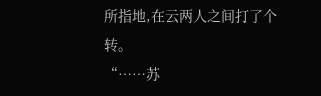所指地,在云两人之间打了个转。
“……苏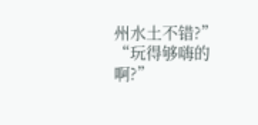州水土不错?”
“玩得够嗨的啊?”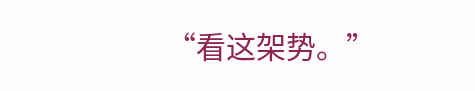“看这架势。”